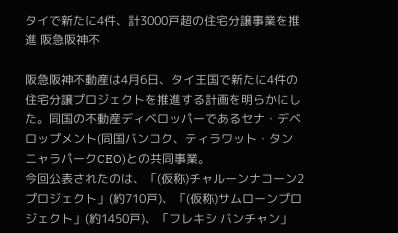タイで新たに4件、計3000戸超の住宅分譲事業を推進 阪急阪神不

阪急阪神不動産は4月6日、タイ王国で新たに4件の住宅分譲プロジェクトを推進する計画を明らかにした。同国の不動産ディベロッパーであるセナ・デベロップメント(同国バンコク、ティラワット・タンニャラパークCEO)との共同事業。
今回公表されたのは、「(仮称)チャルーンナコーン2プロジェクト」(約710戸)、「(仮称)サムローンプロジェクト」(約1450戸)、「フレキシ バンチャン」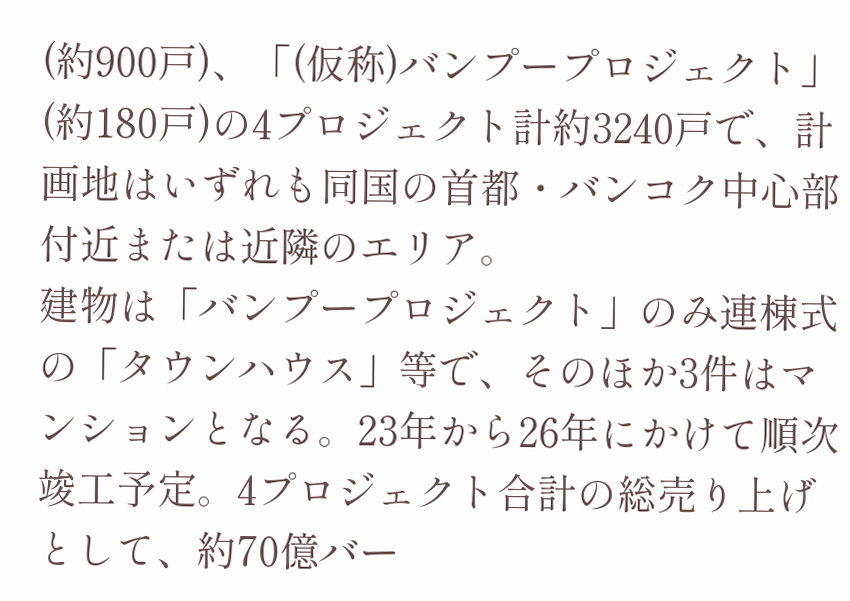(約900戸)、「(仮称)バンプープロジェクト」(約180戸)の4プロジェクト計約3240戸で、計画地はいずれも同国の首都・バンコク中心部付近または近隣のエリア。
建物は「バンプープロジェクト」のみ連棟式の「タウンハウス」等で、そのほか3件はマンションとなる。23年から26年にかけて順次竣工予定。4プロジェクト合計の総売り上げとして、約70億バー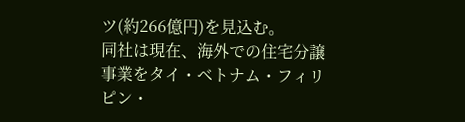ツ(約266億円)を見込む。
同社は現在、海外での住宅分譲事業をタイ・ベトナム・フィリピン・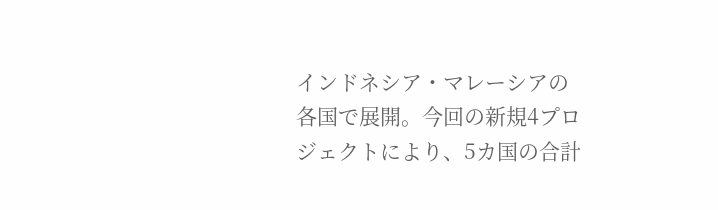インドネシア・マレーシアの各国で展開。今回の新規4プロジェクトにより、5カ国の合計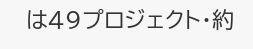は49プロジェクト・約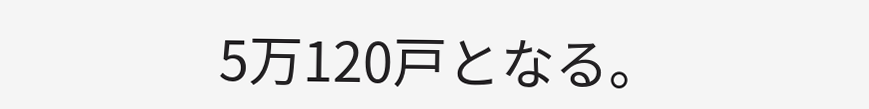5万120戸となる。